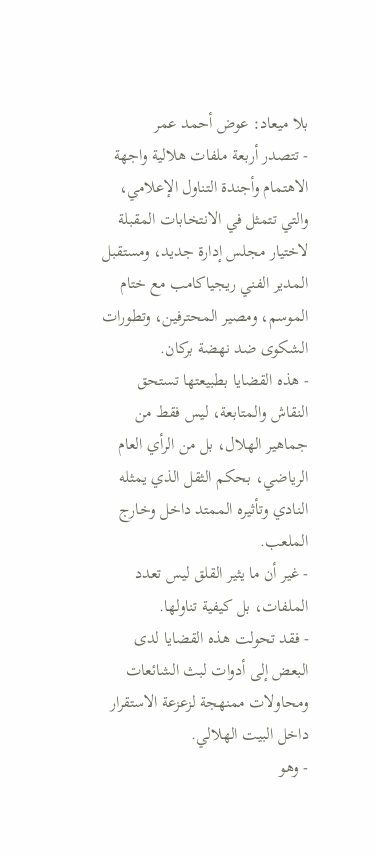بلا ميعاد: عوض أحمد عمر
- تتصدر أربعة ملفات هلالية واجهة الاهتمام وأجندة التناول الإعلامي، والتي تتمثل في الانتخابات المقبلة لاختيار مجلس إدارة جديد، ومستقبل المدير الفني ريجياكامب مع ختام الموسم، ومصير المحترفين، وتطورات الشكوى ضد نهضة بركان.
- هذه القضايا بطبيعتها تستحق النقاش والمتابعة، ليس فقط من جماهير الهلال، بل من الرأي العام الرياضي، بحكم الثقل الذي يمثله النادي وتأثيره الممتد داخل وخارج الملعب.
- غير أن ما يثير القلق ليس تعدد الملفات، بل كيفية تناولها.
- فقد تحولت هذه القضايا لدى البعض إلى أدوات لبث الشائعات ومحاولات ممنهجة لزعزعة الاستقرار داخل البيت الهلالي.
- وهو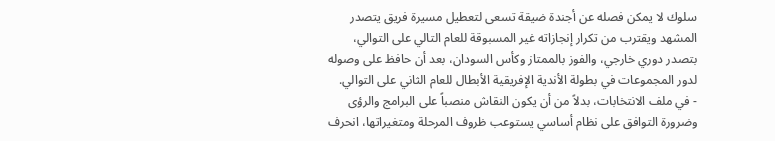سلوك لا يمكن فصله عن أجندة ضيقة تسعى لتعطيل مسيرة فريق يتصدر المشهد ويقترب من تكرار إنجازاته غير المسبوقة للعام التالي على التوالي، بتصدر دوري خارجي، والفوز بالممتاز وكأس السودان، بعد أن حافظ على وصوله لدور المجموعات في بطولة الأندية الإفريقية الأبطال للعام الثاني على التوالي.
- في ملف الانتخابات، بدلاً من أن يكون النقاش منصباً على البرامج والرؤى وضرورة التوافق على نظام أساسي يستوعب ظروف المرحلة ومتغيراتها، انحرف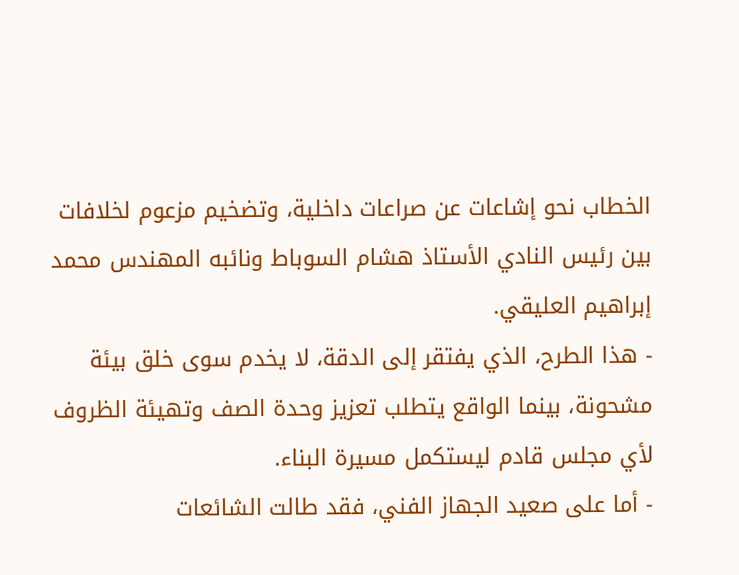الخطاب نحو إشاعات عن صراعات داخلية، وتضخيم مزعوم لخلافات بين رئيس النادي الأستاذ هشام السوباط ونائبه المهندس محمد إبراهيم العليقي.
- هذا الطرح، الذي يفتقر إلى الدقة، لا يخدم سوى خلق بيئة مشحونة، بينما الواقع يتطلب تعزيز وحدة الصف وتهيئة الظروف لأي مجلس قادم ليستكمل مسيرة البناء.
- أما على صعيد الجهاز الفني، فقد طالت الشائعات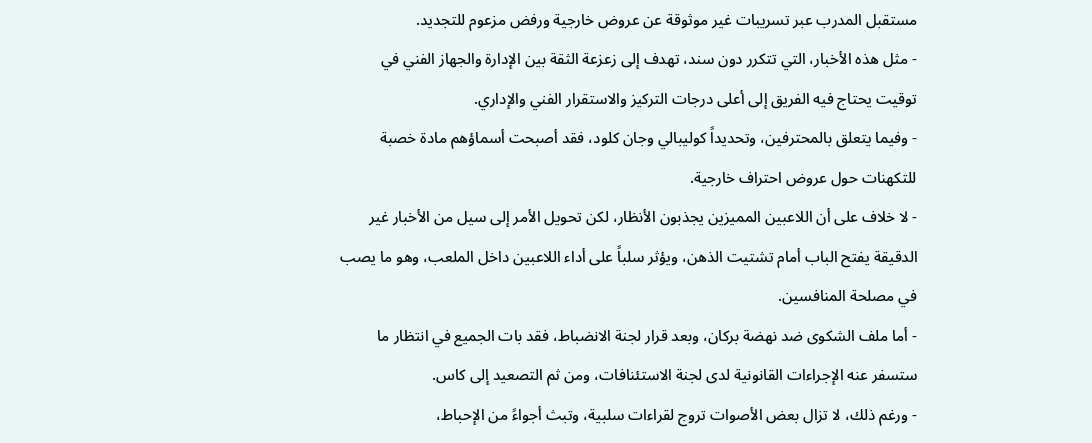مستقبل المدرب عبر تسريبات غير موثوقة عن عروض خارجية ورفض مزعوم للتجديد.
- مثل هذه الأخبار، التي تتكرر دون سند، تهدف إلى زعزعة الثقة بين الإدارة والجهاز الفني في توقيت يحتاج فيه الفريق إلى أعلى درجات التركيز والاستقرار الفني والإداري.
- وفيما يتعلق بالمحترفين، وتحديداً كوليبالي وجان كلود، فقد أصبحت أسماؤهم مادة خصبة للتكهنات حول عروض احتراف خارجية.
- لا خلاف على أن اللاعبين المميزين يجذبون الأنظار، لكن تحويل الأمر إلى سيل من الأخبار غير الدقيقة يفتح الباب أمام تشتيت الذهن، ويؤثر سلباً على أداء اللاعبين داخل الملعب، وهو ما يصب في مصلحة المنافسين.
- أما ملف الشكوى ضد نهضة بركان، وبعد قرار لجنة الانضباط، فقد بات الجميع في انتظار ما ستسفر عنه الإجراءات القانونية لدى لجنة الاستئنافات، ومن ثم التصعيد إلى كاس.
- ورغم ذلك، لا تزال بعض الأصوات تروج لقراءات سلبية، وتبث أجواءً من الإحباط،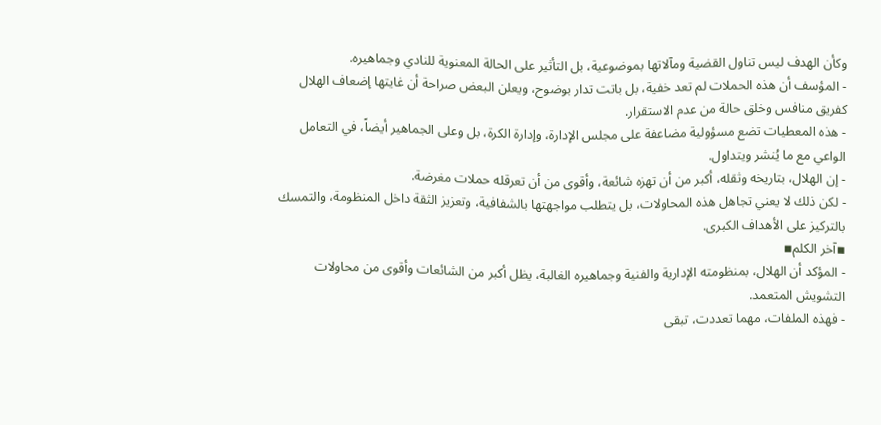وكأن الهدف ليس تناول القضية ومآلاتها بموضوعية، بل التأثير على الحالة المعنوية للنادي وجماهيره.
- المؤسف أن هذه الحملات لم تعد خفية، بل باتت تدار بوضوح، ويعلن البعض صراحة أن غايتها إضعاف الهلال كفريق منافس وخلق حالة من عدم الاستقرار.
- هذه المعطيات تضع مسؤولية مضاعفة على مجلس الإدارة، وإدارة الكرة، بل وعلى الجماهير أيضاً، في التعامل الواعي مع ما يُنشر ويتداول.
- إن الهلال، بتاريخه وثقله، أكبر من أن تهزه شائعة، وأقوى من أن تعرقله حملات مغرضة.
- لكن ذلك لا يعني تجاهل هذه المحاولات، بل يتطلب مواجهتها بالشفافية، وتعزيز الثقة داخل المنظومة، والتمسك بالتركيز على الأهداف الكبرى.
▪آخر الكلم▪
- المؤكد أن الهلال، بمنظومته الإدارية والفنية وجماهيره الغالبة، يظل أكبر من الشائعات وأقوى من محاولات التشويش المتعمد.
- فهذه الملفات، مهما تعددت، تبقى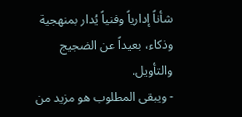شأناً إدارياً وفنياً يُدار بمنهجية وذكاء، بعيداً عن الضجيج والتأويل.
- ويبقى المطلوب هو مزيد من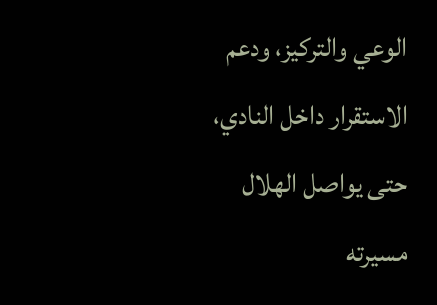الوعي والتركيز، ودعم الاستقرار داخل النادي، حتى يواصل الهلال مسيرته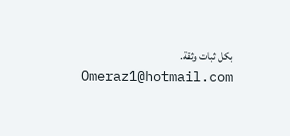بكل ثبات وثقة.
Omeraz1@hotmail.com